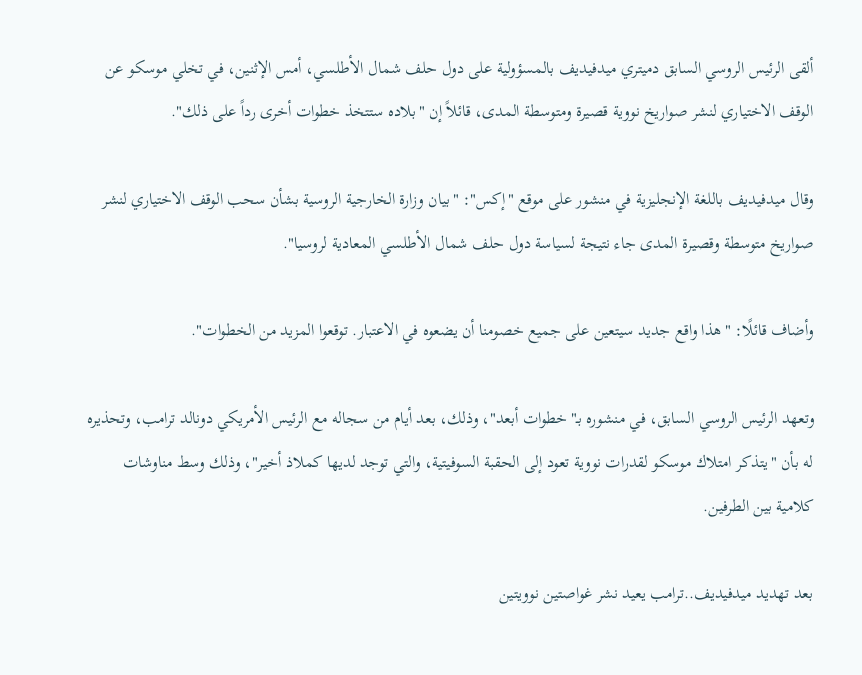ألقى الرئيس الروسي السابق دميتري ميدفيديف بالمسؤولية على دول حلف شمال الأطلسي، أمس الإثنين، في تخلي موسكو عن الوقف الاختياري لنشر صواريخ نووية قصيرة ومتوسطة المدى، قائلاً إن "بلاده ستتخذ خطوات أخرى رداً على ذلك".

وقال ميدفيديف باللغة الإنجليزية في منشور على موقع "إكس": "بيان وزارة الخارجية الروسية بشأن سحب الوقف الاختياري لنشر صواريخ متوسطة وقصيرة المدى جاء نتيجة لسياسة دول حلف شمال الأطلسي المعادية لروسيا".

وأضاف قائلًا: "هذا واقع جديد سيتعين على جميع خصومنا أن يضعوه في الاعتبار. توقعوا المزيد من الخطوات".

وتعهد الرئيس الروسي السابق، في منشوره بـ"خطوات أبعد"، وذلك، بعد أيام من سجاله مع الرئيس الأمريكي دونالد ترامب، وتحذيره له بأن "يتذكر امتلاك موسكو لقدرات نووية تعود إلى الحقبة السوفيتية، والتي توجد لديها كملاذ أخير"، وذلك وسط مناوشات كلامية بين الطرفين.

بعد تهديد ميدفيديف..ترامب يعيد نشر غواصتين نوويتين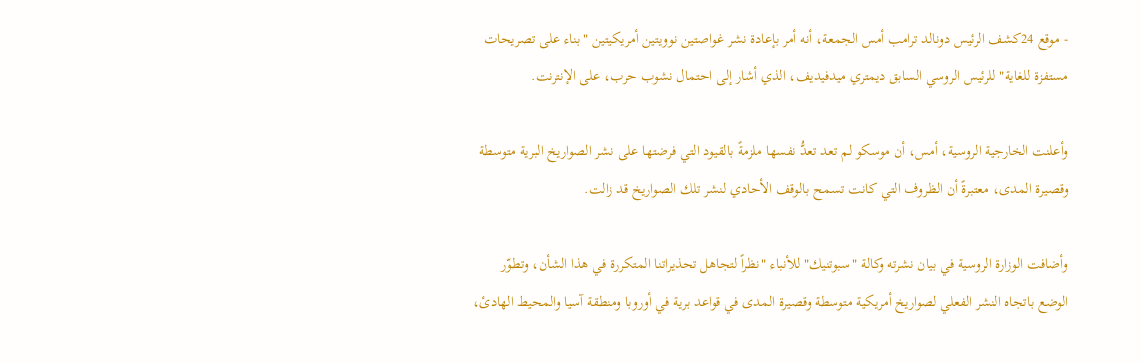- موقع 24كشف الرئيس دونالد ترامب أمس الجمعة، أنه أمر بإعادة نشر غواصتين نوويتين أمريكيتين "بناء على تصريحات مستفزة للغاية" للرئيس الروسي السابق ديمتري ميدفيديف، الذي أشار إلى احتمال نشوب حرب، على الإنترنت.

وأعلنت الخارجية الروسية، أمس، أن موسكو لم تعد تعدُّ نفسها ملزمةً بالقيود التي فرضتها على نشر الصواريخ البرية متوسطة وقصيرة المدى، معتبرةً أن الظروف التي كانت تسمح بالوقف الأحادي لنشر تلك الصواريخ قد زالت.

وأضافت الوزارة الروسية في بيان نشرته وكالة "سبوتنيك" للأنباء "نظراً لتجاهل تحذيراتنا المتكررة في هذا الشأن، وتطوّر الوضع باتجاه النشر الفعلي لصواريخ أمريكية متوسطة وقصيرة المدى في قواعد برية في أوروبا ومنطقة آسيا والمحيط الهادئ،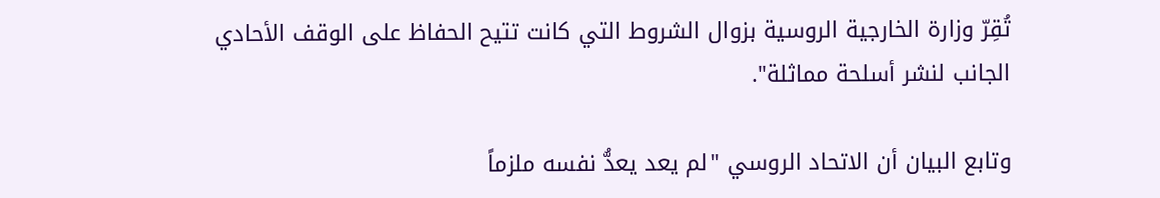تُقِرّ وزارة الخارجية الروسية بزوال الشروط التي كانت تتيح الحفاظ على الوقف الأحادي الجانب لنشر أسلحة مماثلة".

وتابع البيان أن الاتحاد الروسي "لم يعد يعدُّ نفسه ملزماً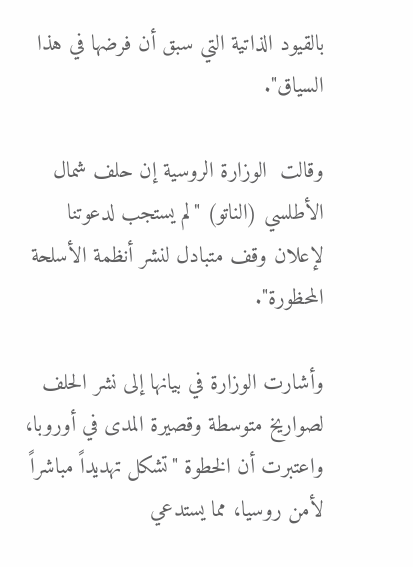بالقيود الذاتية التي سبق أن فرضها في هذا السياق".

وقالت  الوزارة الروسية إن حلف شمال الأطلسي (الناتو) "لم يستجب لدعوتنا لإعلان وقف متبادل لنشر أنظمة الأسلحة المحظورة".

وأشارت الوزارة في بيانها إلى نشر الحلف لصواريخ متوسطة وقصيرة المدى في أوروبا، واعتبرت أن الخطوة "تشكل تهديداً مباشراً لأمن روسيا، مما يستدعي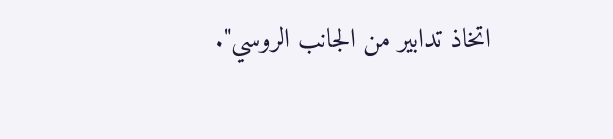اتخاذ تدابير من الجانب الروسي".